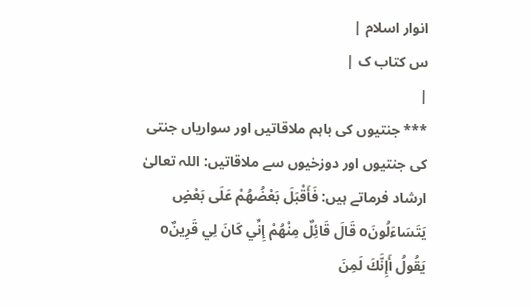انوار اسلام |
س کتاب ک |
|
*** جنتیوں کی باہم ملاقاتیں اور سواریاں جنتی کی جنتیوں اور دوزخیوں سے ملاقاتیں: اللہ تعالیٰ ارشاد فرماتے ہیں: فَأَقْبَلَ بَعْضُهُمْ عَلَى بَعْضٍ يَتَسَاءَلُونَo قَالَ قَائِلٌ مِنْهُمْ إِنِّي كَانَ لِي قَرِينٌo يَقُولُ أَإِنَّكَ لَمِنَ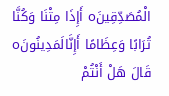الْمُصَدِّقِينَo أَإِذَا مِتْنَا وَكُنَّا تُرَابًا وَعِظَامًا أَإِنَّالَمَدِينُونَo قَالَ هَلْ أَنْتُمْ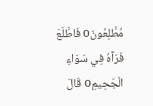مُطَّلِعُونَo فَاطَّلَعَ فَرَآهُ فِي سَوَاءِ الْجَحِيمِo قَالَ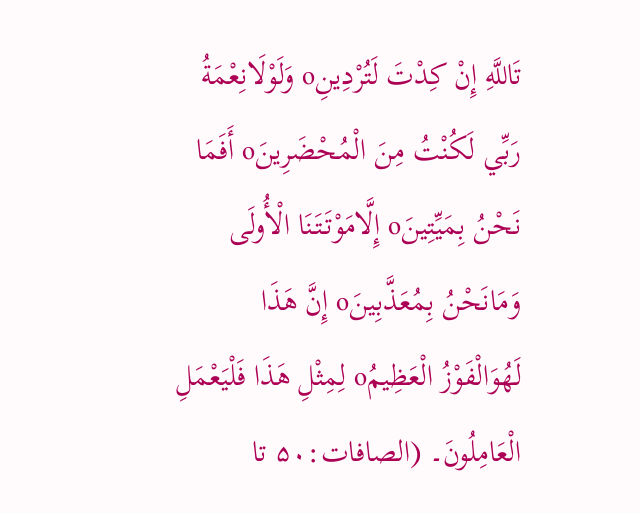تَاللَّهِ إِنْ كِدْتَ لَتُرْدِينِo وَلَوْلَانِعْمَةُ رَبِّي لَكُنْتُ مِنَ الْمُحْضَرِينَo أَفَمَا نَحْنُ بِمَيِّتِينَo إِلَّامَوْتَتَنَا الْأُولَى وَمَانَحْنُ بِمُعَذَّبِينَo إِنَّ هَذَا لَهُوَالْفَوْزُ الْعَظِيمُo لِمِثْلِ هَذَا فَلْيَعْمَلِ الْعَامِلُونَ۔ (الصافات:۵۰ تا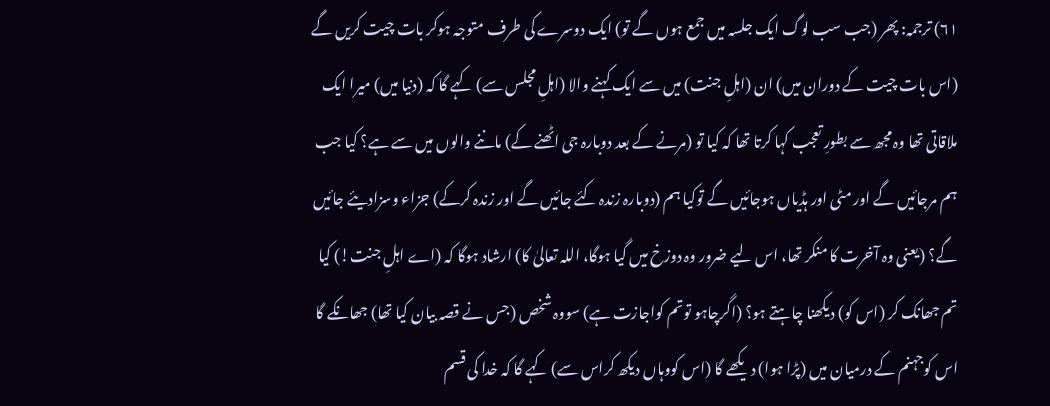۶۱) ترجمہ: پھر (جب سب لوگ ایک جلسہ میں جمع ہوں گے تو) ایک دوسرے کی طرف متوجہ ہوکر بات چیت کریں گے (اس بات چیت کے دوران میں) ان (اہلِ جنت) میں سے ایک کہنے والا (اہلِ مجلس سے) کہے گا کہ (دنیا میں) میرا ایک ملاقاتی تھا وہ مجھ سے بطورِ تعجب کہا کرتا تھا کہ کیا تو (مرنے کے بعد دوبارہ جی اٹھنے کے) ماننے والوں میں سے ہے؟ کیا جب ہم مرجائیں گے اور مٹی اور ہڈیاں ہوجائیں گے توکیا ہم (دوبارہ زندہ کئے جائیں گے اور زندہ کرکے) جزاء وسزادیئے جائیں گے؟ (یعنی وہ آخرت کا منکر تھا، اس لیے ضرور وہ دوزخ میں گیا ہوگا، اللہ تعالیٰ کا) ارشاد ہوگا کہ (اے اہلِ جنت!) کیا تم جھانک کر (اس کو) دیکھنا چاہتے ہو؟ (اگرچاہو توتم کواجازت ہے) سووہ شخص (جس نے قصہ بیان کیا تھا) جھانکے گا اس کوجہنم کے درمیان میں (پڑا ہوا) دیکھے گا (اس کووہاں دیکھ کراس سے) کہے گا کہ خدا کی قسم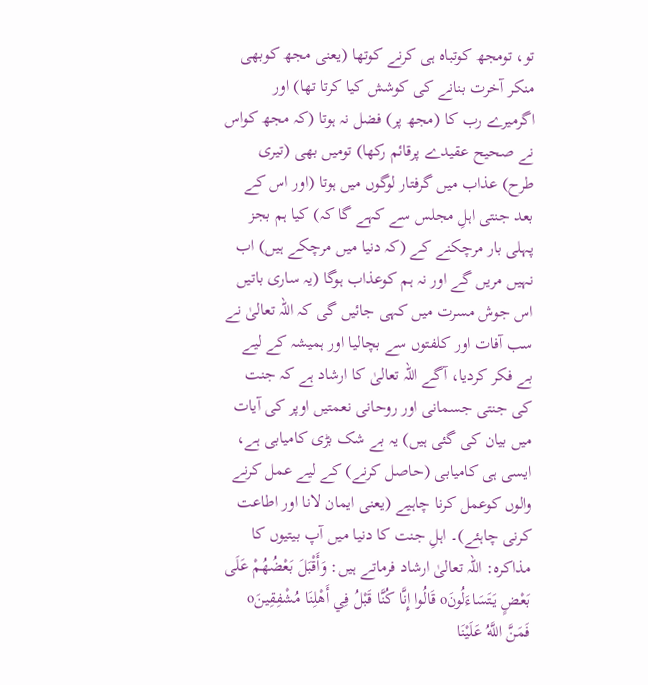تو، تومجھ کوتباہ ہی کرنے کوتھا (یعنی مجھ کوبھی منکر آخرت بنانے کی کوشش کیا کرتا تھا) اور اگرمیرے رب کا (مجھ پر) فضل نہ ہوتا (کہ مجھ کواس نے صحیح عقیدے پرقائم رکھا) تومیں بھی (تیری طرح) عذاب میں گرفتار لوگوں میں ہوتا (اور اس کے بعد جنتی اہلِ مجلس سے کہے گا کہ) کیا ہم بجز پہلی بار مرچکنے کے (کہ دنیا میں مرچکے ہیں) اب نہیں مریں گے اور نہ ہم کوعذاب ہوگا (یہ ساری باتیں اس جوش مسرت میں کہی جائیں گی کہ اللہ تعالیٰ نے سب آفات اور کلفتوں سے بچالیا اور ہمیشہ کے لیے بے فکر کردیا، آگے اللہ تعالیٰ کا ارشاد ہے کہ جنت کی جنتی جسمانی اور روحانی نعمتیں اوپر کی آیات میں بیان کی گئی ہیں) یہ بے شک بڑی کامیابی ہے، ایسی ہی کامیابی (حاصل کرنے) کے لیے عمل کرنے والوں کوعمل کرنا چاہیے (یعنی ایمان لانا اور اطاعت کرنی چاہئے)۔ اہلِ جنت کا دنیا میں آپ بیتیوں کا مذاکرہ: اللہ تعالیٰ ارشاد فرماتے ہیں: وَأَقْبَلَ بَعْضُهُمْ عَلَى بَعْضٍ يَتَسَاءَلُونَo قَالُوا إِنَّا كُنَّا قَبْلُ فِي أَهْلِنَا مُشْفِقِينَo فَمَنَّ اللَّهُ عَلَيْنَا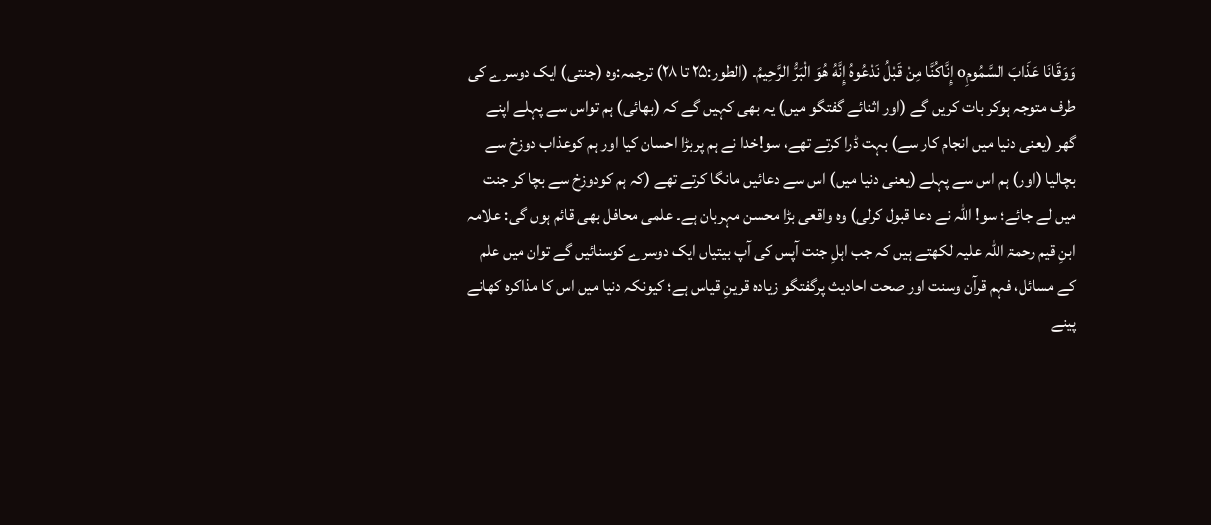وَوَقَانَا عَذَابَ السَّمُومِo إِنَّاكُنَّا مِنْ قَبْلُ نَدْعُوهُ إِنَّهُ هُوَ الْبَرُّ الرَّحِيمُ۔ (الطور:۲۵ تا ۲۸) ترجمہ:وہ (جنتی) ایک دوسرے کی طرف متوجہ ہوکر بات کریں گے (اور اثنائے گفتگو میں) یہ بھی کہیں گے کہ (بھائی) ہم تواس سے پہلے اپنے گھر (یعنی دنیا میں انجام کار سے) بہت ڈرا کرتے تھے، سو!خدا نے ہم پربڑا احسان کیا اور ہم کوعذاب دوزخ سے بچالیا (اور) ہم اس سے پہلے (یعنی دنیا میں) اس سے دعائیں مانگا کرتے تھے (کہ ہم کودوزخ سے بچا کر جنت میں لے جائے؛ سو! اللہ نے دعا قبول کرلی) وہ واقعی بڑا محسن مہربان ہے۔ علمی محافل بھی قائم ہوں گی: علامہ ابنِ قیم رحمۃ اللہ علیہ لکھتے ہیں کہ جب اہلِ جنت آپس کی آپ بیتیاں ایک دوسرے کوسنائیں گے توان میں علم کے مسائل، فہم قرآن وسنت اور صحت احادیث پرگفتگو زیادہ قرینِ قیاس ہے؛ کیونکہ دنیا میں اس کا مذاکرہ کھانے پینے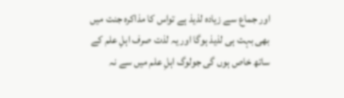اور جماع سے زیادہ لذیذ ہے تواس کا مذاکرہ جنت میں بھی بہت ہی لذیذ ہوگا اور یہ لذت صرف اہلِ علم کے ساتھ خاص ہوں گی جولوگ اہلِ علم میں سے نہ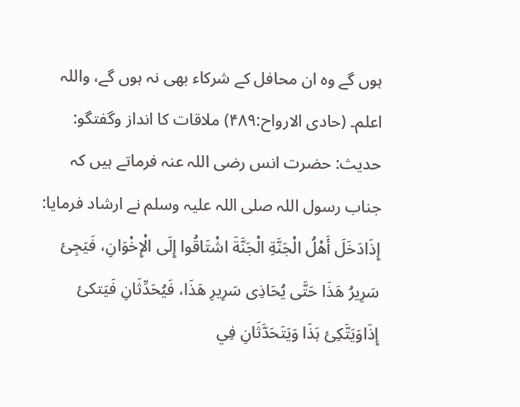ہوں گے وہ ان محافل کے شرکاء بھی نہ ہوں گے، واللہ اعلم۔ (حادی الارواح:۴۸۹) ملاقات کا انداز وگفتگو: حدیث: حضرت انس رضی اللہ عنہ فرماتے ہیں کہ جناب رسول اللہ صلی اللہ علیہ وسلم نے ارشاد فرمایا: إِذَادَخَلَ أَهْلُ الْجَنَّةِ الْجَنَّةَ اشْتَاقُوا إِلَى الْإِخْوَانِ، فَیَجِیٔ سَرِيرُ هَذَا حَتَّی یُحَاذِی سَرِيرِ هَذَا، فَيُحَدِّثَانِ فَیَتکیٔ إِذَاوَیَتَّکِیٔ ہَذَا وَیَتَحَدَّثَانِ فِي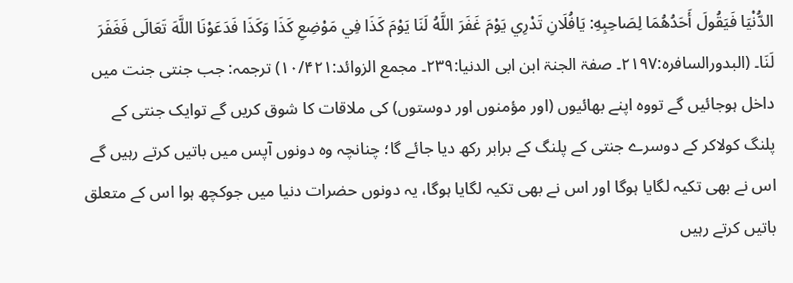الدُّنْيَا فَيَقُولَ أَحَدُهُمَا لِصَاحِبِهِ: یَافُلَانِ تَدْرِي يَوْمَ غَفَرَ اللَّهُ لَنَا يَوْمَ کَذَا فِي مَوْضِعِ كَذَا وَكَذَا فَدَعَوْنَا اللَّهَ تَعَالَی فَغَفَرَ لَنَا۔ (البدورالسافرہ:۲۱۹۷۔ صفۃ الجنۃ ابن ابی الدنیا:۲۳۹۔ مجمع الزوائد:۱۰/۴۲۱) ترجمہ: جب جنتی جنت میں داخل ہوجائیں گے تووہ اپنے بھائیوں (اور مؤمنوں اور دوستوں) کی ملاقات کا شوق کریں گے توایک جنتی کے پلنگ کولاکر کے دوسرے جنتی کے پلنگ کے برابر رکھ دیا جائے گا؛ چنانچہ وہ دونوں آپس میں باتیں کرتے رہیں گے اس نے بھی تکیہ لگایا ہوگا اور اس نے بھی تکیہ لگایا ہوگا، یہ دونوں حضرات دنیا میں جوکچھ ہوا اس کے متعلق باتیں کرتے رہیں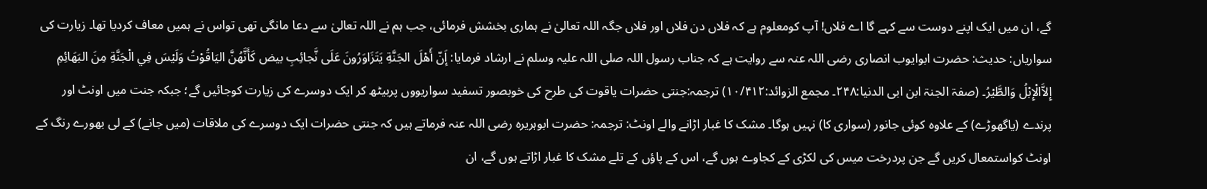گے، ان میں ایک اپنے دوست سے کہے گا اے فلاں! آپ کومعلوم ہے کہ فلاں دن فلاں اور فلاں جگہ اللہ تعالیٰ نے ہماری بخشش فرمائی، جب ہم نے اللہ تعالیٰ سے دعا مانگی تھی تواس نے ہمیں معاف کردیا تھا۔ زیارت کی سواریاں: حدیث: حضرت ابوایوب انصاری رضی اللہ عنہ سے روایت ہے کہ جناب رسول اللہ صلی اللہ علیہ وسلم نے ارشاد فرمایا: إَنّ أَهْلَ الجَنَّةِ يَتَزَاوَرُونَ عَلَى نَّجائِبِ بيض كَأَنَّهُنَّ اليَاقُوْتُ وَلَيْسَ فِي الْجَنَّةِ مِنَ البَهَائِمِ إِلاَّالْإِبْلُ وَالطَّيْرُ۔ (صفۃ الجنۃ ابن ابی الدنیا:۲۴۸۔ مجمع الزوائد:۱۰/۴۱۲) ترجمہ:جنتی حضرات یاقوت کی طرح کی خوبصور تسفید سواریووں پربیٹھ کر ایک دوسرے کی زیارت کوجائیں گے؛ جبکہ جنت میں اونٹ اور پرندے (یاگھوڑے) کے علاوہ کوئی جانور (سواری کا) نہیں ہوگا۔ مشک کا غبار اڑانے والے اونٹ: ترجمہ: حضرت ابوہریرہ رضی اللہ عنہ فرماتے ہیں کہ جنتی حضرات ایک دوسرے کی ملاقات (میں جانے) کے لی بھورے رنگ کے اونٹ کواستمعال کریں گے جن پردرخت میس کی لکڑی کے کجاوے ہوں گے، اس کے پاؤں کے تلے مشک کا غبار اڑاتے ہوں گے، ان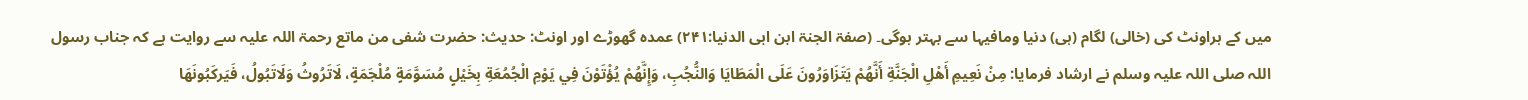میں کے ہراونٹ کی (خالی) لگام (ہی) دنیا ومافیہا سے بہتر ہوگی۔ (صفۃ الجنۃ ابن ابی الدنیا:۲۴۱) عمدہ گھوڑے اور اونٹ: حدیث: حضرت شفی من ماتع رحمۃ اللہ علیہ سے روایت ہے کہ جناب رسول اللہ صلی اللہ علیہ وسلم نے ارشاد فرمایا: مِنْ نَعِيمِ أَهْلِ الْجَنَّةِ أَنَّهُمْ يَتَزَاوَرُونَ عَلَى الْمَطَايَا وَالنُّجُبِ، وَإِنَّهُمْ يُؤْتَوْنَ فِي يَوْمِ الْجُمُعَةِ بِخَيْلٍ مُسَوَّمَةٍ مُلْجَمَةٍ، لَاتَرُوثُ وَلَاتَبُولُ، فَيَركَبُونَهَا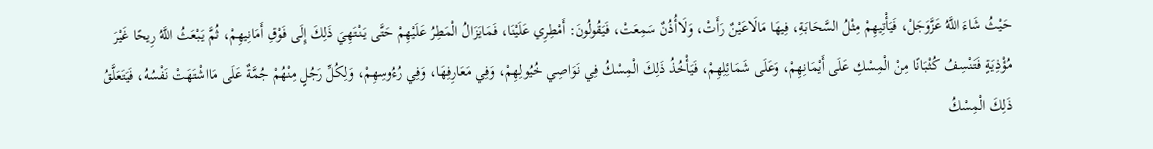حَيْثُ شَاءَ اللَّهُ عَزَّوَجَلْ، فَيَأْتِيهِمْ مِثْلُ السَّحَابَةِ، فِيهَا مَالَاعَيْنٌ رَأَتْ، وَلَاأُذُنٌ سَمِعَتْ، فَيَقُولُونَ: أَمْطِرِي عَلَيْنَا، فَمَایَزَالُ الْمَطِرُ عَلَيْهِمْ حَتَّى يَنْتَهِيَ ذَلِكَ إِلَى فَوْقِ أَمَانِيهِمْ، ثُمَّ يَبْعَثُ اللَّهُ رِيحًا غَيْرَ مُؤْذِيَةٍ فَتَنْسِفُ كُثْبَانًا مِنْ الْمِسْكِ عَلَى أَيْمَانِهِمْ، وَعَلَى شَمَائِلِهِمْ، فَيَأْخُذُ ذَلِكَ الْمِسْكُ فِي نَوَاصِي خُيُولِهِمْ، وَفِي مَعَارِفِهَا، وَفِي رُءُوسِهِمْ، وَلِكُلِّ رَجُلٍ مِنْهُمْ جُمَّةٌ عَلَى مَااشْتَهَتْ نَفْسُهُ، فَيَتَعَلَّقُ ذَلِكَ الْمِسْكُ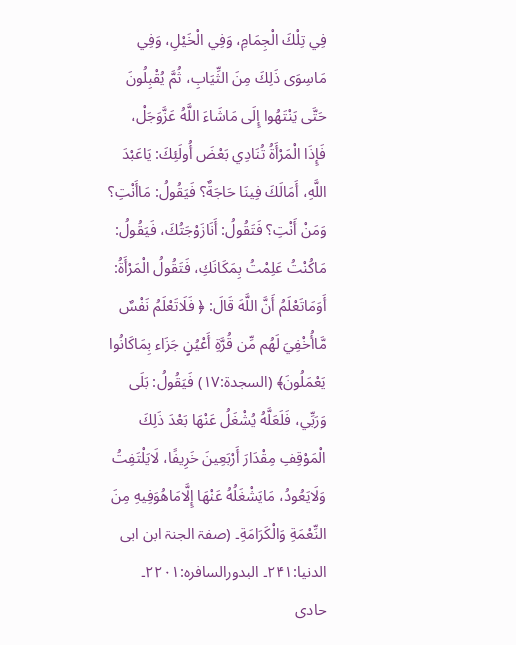فِي تِلْكَ الْجِمَامِ، وَفِي الْخَيْلِ، وَفِي مَاسِوَى ذَلِكَ مِنَ الثِّيَابِ، ثُمَّ يُقْبِلُونَ حَتَّى يَنْتَهُوا إِلَى مَاشَاءَ اللَّهُ عَزَّوَجَلْ، فَإِذَا الْمَرْأَةُ تُنَادِي بَعْضَ أُولَئِكَ: يَاعَبْدَ اللَّهِ، أَمَالَكَ فِينَا حَاجَةٌ؟ فَيَقُولُ: مَاأَنْتِ؟ وَمَنْ أَنْتِ؟ فَتَقُولُ: أَنَازَوْجَتُكَ، فَيَقُولُ: مَاكُنْتُ عَلِمْتُ بِمَكَانَكِ، فَتَقُولُ الْمَرْأَةُ: أَوَمَاتَعْلَمُ أَنَّ اللَّهَ قَالَ: ﴿ فَلَاتَعْلَمُ نَفْسٌ مَّاأُخْفِيَ لَهُم مِّن قُرَّةِ أَعْيُنٍ جَزَاء بِمَاكَانُوا يَعْمَلُونَ﴾ (السجدة:۱۷) فَيَقُولُ: بَلَى وَرَبِّي، فَلَعَلَّهُ يُشْغَلُ عَنْهَا بَعْدَ ذَلِكَ الْمَوْقِفِ مِقْدَارَ أَرْبَعِينَ خَرِيفًا، لَايَلْتَفِتُ وَلَايَعُودُ، مَايَشْغَلُهُ عَنْهَا إِلَّامَاهُوَفِيهِ مِنَ النِّعْمَةِ وَالْكَرَامَةِ۔ (صفۃ الجنۃ ابن ابی الدنیا:۲۴۱۔ البدورالسافرہ:۲۲۰۱۔ حادی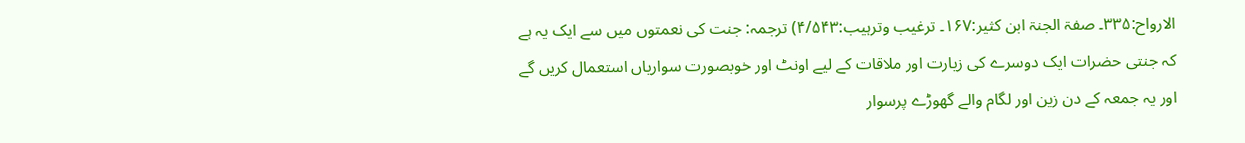الارواح:۳۳۵۔ صفۃ الجنۃ ابن کثیر:۱۶۷۔ ترغیب وترہیب:۴/۵۴۳) ترجمہ: جنت کی نعمتوں میں سے ایک یہ ہے کہ جنتی حضرات ایک دوسرے کی زیارت اور ملاقات کے لیے اونٹ اور خوبصورت سواریاں استعمال کریں گے اور یہ جمعہ کے دن زین اور لگام والے گھوڑے پرسوار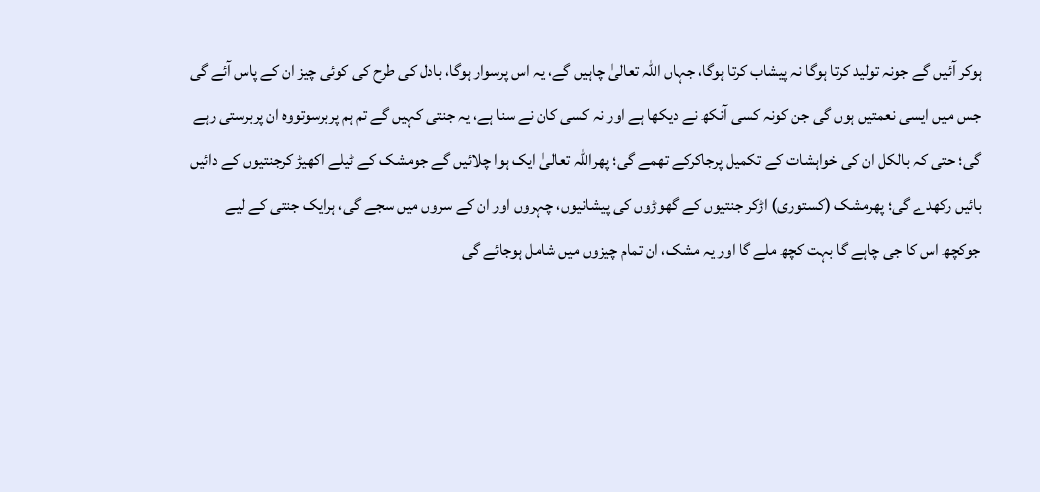ہوکر آئیں گے جونہ تولید کرتا ہوگا نہ پیشاب کرتا ہوگا، جہاں اللہ تعالیٰ چاہیں گے، یہ اس پرسوار ہوگا، بادل کی طرح کی کوئی چیز ان کے پاس آئے گی جس میں ایسی نعمتیں ہوں گی جن کونہ کسی آنکھ نے دیکھا ہے اور نہ کسی کان نے سنا ہے، یہ جنتی کہیں گے تم ہم پربرسوتووہ ان پربرستی رہے گی؛ حتی کہ بالکل ان کی خواہشات کے تکمیل پرجاکرکے تھمے گی؛ پھراللہ تعالیٰ ایک ہوا چلائیں گے جومشک کے ٹیلے اکھیڑ کرجنتیوں کے دائیں بائیں رکھدے گی؛ پھرمشک (کستوری) اڑکر جنتیوں کے گھوڑوں کی پیشانیوں، چہروں اور ان کے سروں میں سجے گی، ہرایک جنتی کے لیے جوکچھ اس کا جی چاہے گا بہت کچھ ملے گا اور یہ مشک، ان تمام چیزوں میں شامل ہوجائے گی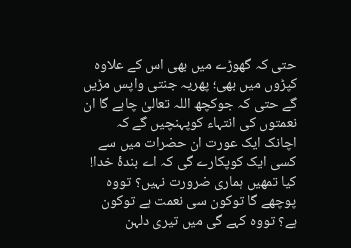حتی کہ گھوڑے میں بھی اس کے علاوہ کپڑوں میں بھی؛ پھریہ جنتی واپس مڑیں گے حتی کہ جوکچھ اللہ تعالیٰ چاہے گا ان نعمتوں کی انتہاء کوپہنچیں گے کہ اچانک ایک عورت ان حضرات میں سے کسی ایک کوپکارے گی کہ اے بندۂ خدا! کیا تمھیں ہماری ضرورت نہیں؟ تووہ پوچھے گا توکون سی نعمت ہے توکون ہے؟ تووہ کہے گی میں تیری دلہن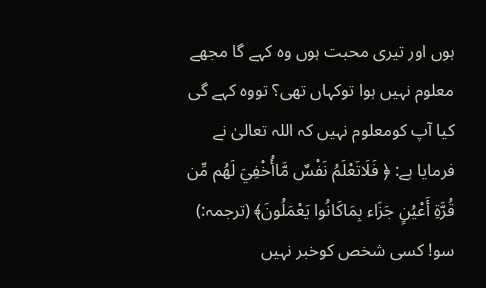ہوں اور تیری محبت ہوں وہ کہے گا مجھے معلوم نہیں ہوا توکہاں تھی؟ تووہ کہے گی کیا آپ کومعلوم نہیں کہ اللہ تعالیٰ نے فرمایا ہے: ﴿ فَلَاتَعْلَمُ نَفْسٌ مَّاأُخْفِيَ لَهُم مِّن قُرَّةِ أَعْيُنٍ جَزَاء بِمَاكَانُوا يَعْمَلُونَ﴾ (ترجمہ:) سو! کسی شخص کوخبر نہیں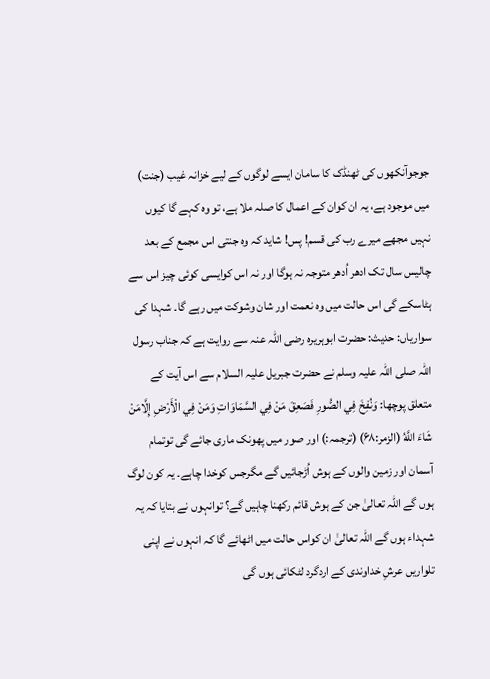جوجوآنکھوں کی ٹھنڈک کا سامان ایسے لوگوں کے لیے خزانہ غیب (جنت) میں موجود ہے، یہ ان کوان کے اعمال کا صلہ ملا ہے، تو وہ کہے گا کیوں نہیں مجھے میرے رب کی قسم! پس! شاید کہ وہ جنتی اس مجمع کے بعد چالیس سال تک ادھر اُدھر متوجہ نہ ہوگا اور نہ اس کوایسی کوئی چیز اس سے ہٹاسکے گی اس حالت میں وہ نعمت اور شان وشوکت میں رہے گا۔ شہدا کی سواریاں: حدیث: حضرت ابوہریرہ رضی اللہ عنہ سے روایت ہے کہ جناب رسول اللہ صلی اللہ علیہ وسلم نے حضرت جبریل علیہ السلام سے اس آیت کے متعلق پوچھا: وَنُفِخَ فِي الصُّورِ فَصَعِقَ مَنْ فِي السَّمَاوَاتِ وَمَنْ فِي الْأَرْضِ إِلَّامَنْ شَاءَ اللَّهُ (الزمر:۶۸) (ترجمہ:) اور صور میں پھونک ماری جائے گی توتمام آسمان اور زمین والوں کے ہوش اُڑجائیں گے مگرجس کوخدا چاہے۔ یہ کون لوگ ہوں گے اللہ تعالیٰ جن کے ہوش قائم رکھنا چاہیں گے؟ توانہوں نے بتایا کہ یہ شہداء ہوں گے اللہ تعالیٰ ان کواس حالت میں اٹھائے گا کہ انہوں نے اپنی تلواریں عرشِ خداوندی کے اردگرد لٹکائی ہوں گی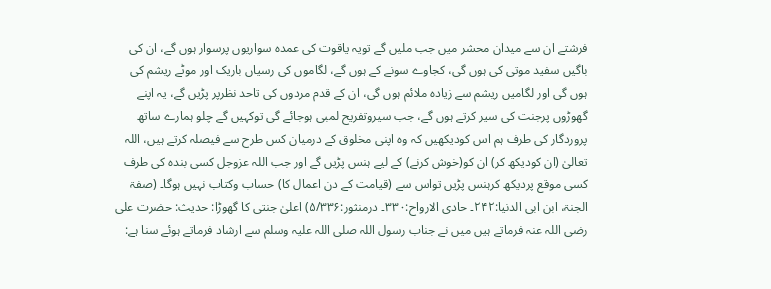فرشتے ان سے میدان محشر میں جب ملیں گے تویہ یاقوت کی عمدہ سواریوں پرسوار ہوں گے، ان کی باگیں سفید موتی کی ہوں گی، کجاوے سونے کے ہوں گے، لگاموں کی رسیاں باریک اور موٹے ریشم کی ہوں گی اور لگامیں ریشم سے زیادہ ملائم ہوں گی، ان کے قدم مردوں کی تاحد نظرپر پڑیں گے، یہ اپنے گھوڑوں پرجنت کی سیر کرتے ہوں گے، جب سیروتفریح لمبی ہوجائے گی توکہیں گے چلو ہمارے ساتھ پروردگار کی طرف ہم اس کودیکھیں کہ وہ اپنی مخلوق کے درمیان کس طرح سے فیصلہ کرتے ہیں، اللہ تعالیٰ (ان کودیکھ کر) ان کو(خوش کرنے) کے لیے ہنس پڑیں گے اور جب اللہ عزوجل کسی بندہ کی طرف کسی موقع پردیکھ کرہنس پڑیں تواس سے (قیامت کے دن اعمال کا) حساب وکتاب نہیں ہوگا۔ (صفۃ الجنۃ، ابن ابی الدنیا:۲۴۲۔ حادی الارواح:۳۳۰۔ درمنثور:۵/۳۳۶) اعلیٰ جنتی کا گھوڑا: حدیث: حضرت علی رضی اللہ عنہ فرماتے ہیں میں نے جناب رسول اللہ صلی اللہ علیہ وسلم سے ارشاد فرماتے ہوئے سنا ہے: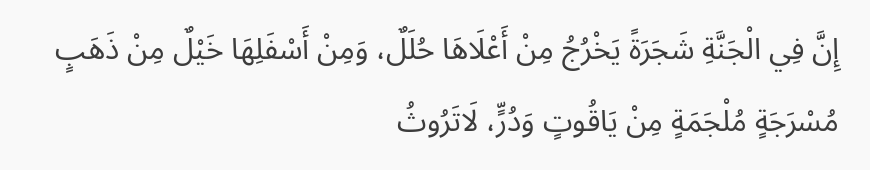إِنَّ فِي الْجَنَّةِ شَجَرَةً يَخْرُجُ مِنْ أَعْلَاهَا حُلَلٌ، وَمِنْ أَسْفَلِهَا خَيْلٌ مِنْ ذَهَبٍ مُسْرَجَةٍ مُلْجَمَةٍ مِنْ يَاقُوتٍ وَدُرٍّ، لَاتَرُوثُ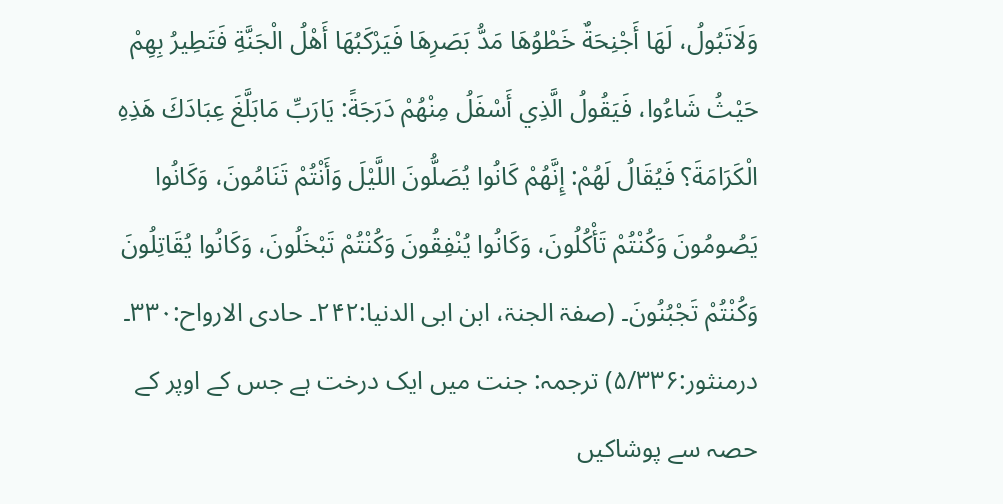وَلَاتَبُولُ، لَهَا أَجْنِحَةٌ خَطْوُهَا مَدُّ بَصَرِهَا فَيَرْكَبُهَا أَهْلُ الْجَنَّةِ فَتَطِيرُ بِهِمْ حَيْثُ شَاءُوا، فَيَقُولُ الَّذِي أَسْفَلُ مِنْهُمْ دَرَجَةً: يَارَبِّ مَابَلَّغَ عِبَادَكَ هَذِهِ الْكَرَامَةَ؟ فَيُقَالُ لَهُمْ: إِنَّهُمْ كَانُوا يُصَلُّونَ اللَّيْلَ وَأَنْتُمْ تَنَامُونَ، وَكَانُوا يَصُومُونَ وَكُنْتُمْ تَأْكُلُونَ، وَكَانُوا يُنْفِقُونَ وَكُنْتُمْ تَبْخَلُونَ، وَكَانُوا يُقَاتِلُونَ وَكُنْتُمْ تَجْبُنُونَ۔ (صفۃ الجنۃ، ابن ابی الدنیا:۲۴۲۔ حادی الارواح:۳۳۰۔ درمنثور:۵/۳۳۶) ترجمہ: جنت میں ایک درخت ہے جس کے اوپر کے حصہ سے پوشاکیں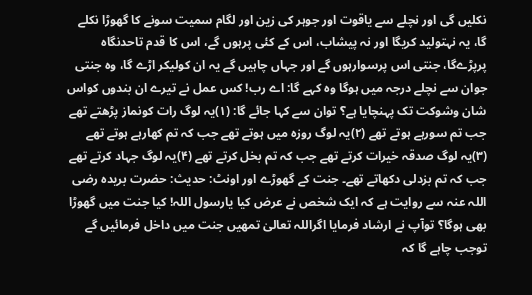نکلیں گی اور نچلے سے یاقوت اور جوہر کی زین اور لگام سمیت سونے کا گھوڑا نکلے گا، یہ نہتولید کریگا اور نہ پیشاب، اس کے کئی پرہوں گے، اس کا قدم تاحدنگاہ پرپڑےگا، جنتی اس پرسوارہوں گے اور جہاں چاہیں گے یہ ان کولیکر اڑے گا، وہ جنتی جوان سے نچلے درجہ میں ہوگا وہ کہے گا: اے رب! کس عمل نے تیرے ان بندوں کواس شان وشوکت تک پہنچایا ہے؟ توان سے کہا جائے گا: (۱)یہ لوگ رات کونماز پڑھتے تھے جب تم سورہے ہوتے تھے (۲)یہ لوگ روزہ میں ہوتے تھے جب کہ تم کھارہے ہوتے تھے (۳)یہ لوگ صدقہ خیرات کرتے تھے جب کہ تم بخل کرتے تھے (۴)یہ لوگ جہاد کرتے تھے جب کہ تم بزدلی دکھاتے تھے۔ جنت کے گھوڑے اور اونٹ: حدیث: حضرت بریدہ رضی اللہ عنہ سے روایت ہے کہ ایک شخص نے عرض کیا یارسول اللہ! کیا جنت میں گھوڑا بھی ہوگا؟ توآپ نے ارشاد فرمایا اگراللہ تعالیٰ تمھیں جنت میں داخل فرمائیں گے توجب چاہے گا کہ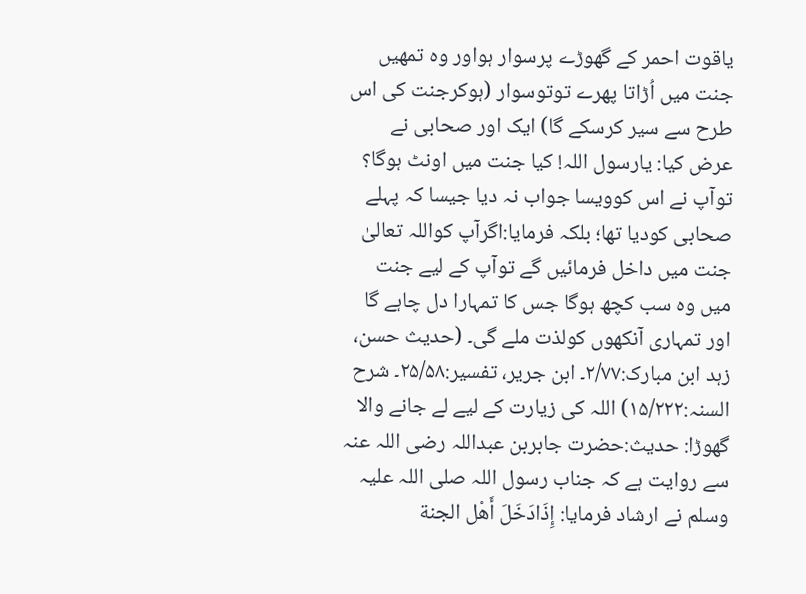یاقوت احمر کے گھوڑے پرسوار ہواور وہ تمھیں جنت میں اُڑاتا پھرے توتوسوار (ہوکرجنت کی اس طرح سے سیر کرسکے گا) ایک اور صحابی نے عرض کیا: یارسول اللہ! کیا جنت میں اونٹ ہوگا؟ توآپ نے اس کوویسا جواب نہ دیا جیسا کہ پہلے صحابی کودیا تھا؛ بلکہ فرمایا:اگرآپ کواللہ تعالیٰ جنت میں داخل فرمائیں گے توآپ کے لیے جنت میں وہ سب کچھ ہوگا جس کا تمہارا دل چاہے گا اور تمہاری آنکھوں کولذت ملے گی۔ (حدیث حسن، زہد ابن مبارک:۲/۷۷۔ ابن جریر، تفسیر:۲۵/۵۸۔ شرح السنہ:۱۵/۲۲۲) اللہ کی زیارت کے لیے لے جانے والا گھوڑا: حدیث:حضرت جابربن عبداللہ رضی اللہ عنہ سے روایت ہے کہ جناب رسول اللہ صلی اللہ علیہ وسلم نے ارشاد فرمایا: إِذَادَخَلَ أَهْل الجنة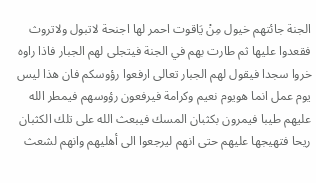الجنة جائتهم خيول مِنْ يَاقوت احمر لها اجنحة لاتبول ولاتروث فقعدوا عليها ثم طارت بهم في الجنة فيتجلى لهم الجبار فاذا راوه خروا سجدا فيقول لهم الجبار تعالى ارفعوا رؤوسكم فان هذا ليس يوم عمل انما هويوم نعيم وكرامة فيرفعون رؤوسهم فيمطر الله عليهم طيبا فيمرون بكثبان المسك فيبعث الله على تلك الكثبان ريحا فتهيجها عليهم حتى انهم ليرجعوا الى أهليهم وانهم لشعث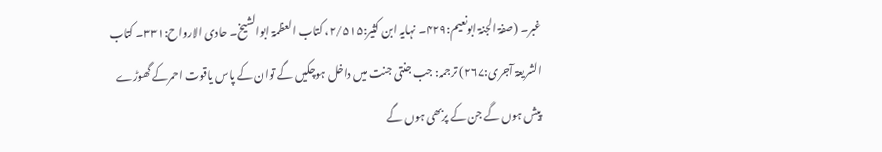غبر۔ (صفۃ الجنۃ ابونعیم:۴۲۹۔ نہایہ ابن کثیر:۲/۵۱۵، کتاب العظمۃ ابوالشیخ۔ حادی الارواح:۳۳۱۔ کتاب الشریعۃ آجری:۲۶۷) ترجمہ: جب جنتی جنت میں داخل ہوچکیں گے توان کے پاس یاقوت احمرکے گھوڑے پیش ہوں گے جن کے پربھی ہوں گے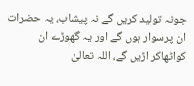جونہ تولید کریں گے نہ پیشاب، یہ حضرات ان پرسوار ہوں گے اور یہ گھوڑے ان کواٹھاکر اڑیں گے، اللہ تعالیٰ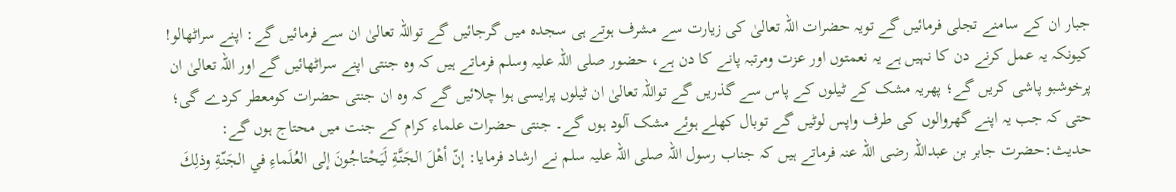جبار ان کے سامنے تجلی فرمائیں گے تویہ حضرات اللہ تعالیٰ کی زیارت سے مشرف ہوتے ہی سجدہ میں گرجائیں گے تواللہ تعالیٰ ان سے فرمائیں گے: اپنے سراٹھالو! کیونکہ یہ عمل کرنے دن کا نہیں ہے یہ نعمتوں اور عزت ومرتبہ پانے کا دن ہے، حضور صلی اللہ علیہ وسلم فرماتے ہیں کہ وہ جنتی اپنے سراٹھائیں گے اور اللہ تعالیٰ ان پرخوشبو پاشی کریں گے؛ پھریہ مشک کے ٹیلوں کے پاس سے گذریں گے تواللہ تعالیٰ ان ٹیلوں پرایسی ہوا چلائیں گے کہ وہ ان جنتی حضرات کومعطر کردے گی؛ حتی کہ جب یہ اپنے گھروالوں کی طرف واپس لوٹیں گے توبال کھلے ہوئے مشک آلود ہوں گے۔ جنتی حضرات علماء کرام کے جنت میں محتاج ہوں گے: حدیث:حضرت جابر بن عبداللہ رضی اللہ عنہ فرماتے ہیں کہ جناب رسول اللہ صلی اللہ علیہ سلم نے ارشاد فرمایا: إنّ أهْلَ الجَنَّةِ لَيَحْتاجُونَ إلى العُلَماءِ في الجَنّةِ وذلِكَ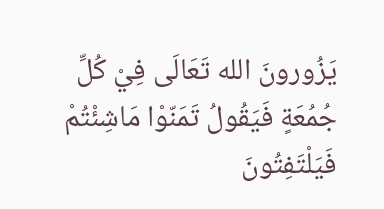يَزُورونَ الله تَعَالَى فِيْ كُلِّ جُمُعَةٍ فَيَقُولُ تَمَنّوْا مَاشِئْتُمْ فَيَلْتَفِتُونَ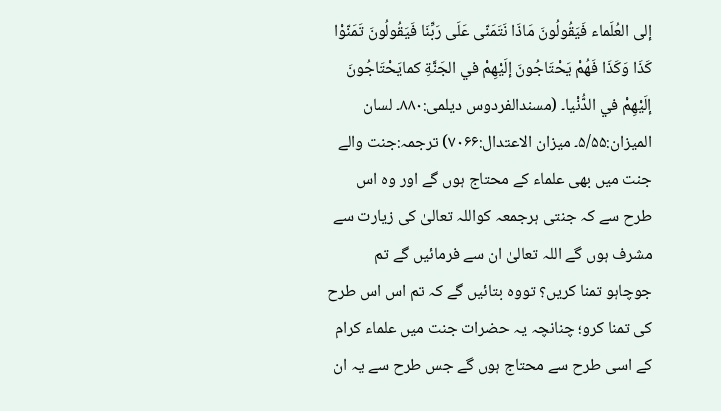إلى العُلَماء فَيَقُولُونَ مَاذَا نَتَمَنّى عَلَی رَبِّنَا فَيَقُولُونَ تَمَنّوْا كَذَا وَكَذَا فَهُمْ يَحْتَاجُونَ إلَيْهِمْ في الجَنَّةِ كمايَحْتَاجُونَ إلَيْهِمْ في الدُّنْيا۔ (مسندالفردوس دیلمی:۸۸۰۔ لسان المیزان:۵/۵۵۔ میزان الاعتدال:۷۰۶۶) ترجمہ:جنت والے جنت میں بھی علماء کے محتاج ہوں گے اور وہ اس طرح سے کہ جنتی ہرجمعہ کواللہ تعالیٰ کی زیارت سے مشرف ہوں گے اللہ تعالیٰ ان سے فرمائیں گے تم جوچاہو تمنا کریں؟ تووہ بتائیں گے کہ تم اس اس طرح کی تمنا کرو؛ چنانچہ یہ حضرات جنت میں علماء کرام کے اسی طرح سے محتاج ہوں گے جس طرح سے یہ ان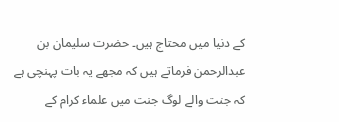کے دنیا میں محتاج ہیں۔ حضرت سلیمان بن عبدالرحمن فرماتے ہیں کہ مجھے یہ بات پہنچی ہے کہ جنت والے لوگ جنت میں علماء کرام کے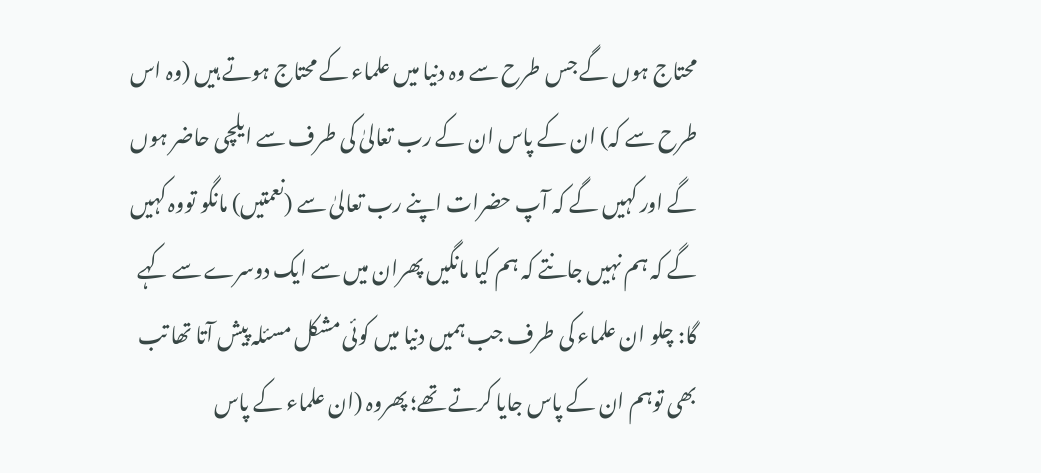محتاج ہوں گے جس طرح سے وہ دنیا میں علماء کے محتاج ہوتے ہیں (وہ اس طرح سے کہ) ان کے پاس ان کے رب تعالیٰ کی طرف سے ایلچی حاضر ہوں گے اور کہیں گے کہ آپ حضرات اپنے رب تعالیٰ سے (نعمتیں) مانگو تووہ کہیں گے کہ ہم نہیں جانتے کہ ہم کیا مانگیں پھران میں سے ایک دوسرے سے کہے گا: چلو ان علماء کی طرف جب ہمیں دنیا میں کوئی مشکل مسئلہ پیش آتا تھا تب بھی توہم ان کے پاس جایا کرتے تھے؛ پھروہ (ان علماء کے پاس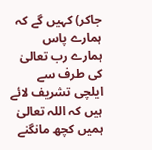جاکر) کہیں گے کہ ہمارے پاس ہمارے رب تعالیٰ کی طرف سے ایلچی تشریف لائے ہیں کہ اللہ تعالیٰ ہمیں کچھ مانگنے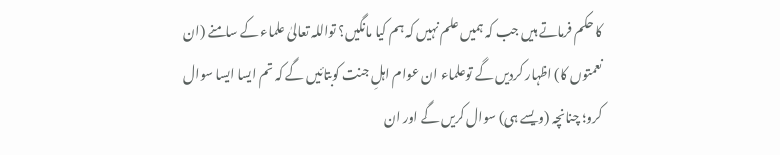کا حکم فرماتے ہیں جب کہ ہمیں علم نہیں کہ ہم کیا مانگیں؟ تواللہ تعالیٰ علماء کے سامنے (ان نعمتوں کا) اظہار کردیں گے توعلماء ان عوام اہلِ جنت کوبتائیں گے کہ تم ایسا ایسا سوال کرو؛ چنانچہ (ویسے ہی) سوال کریں گے اور ان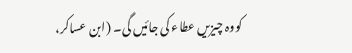کووہ چیزیں عطاء کی جائیں گی۔ (ابن عساکر،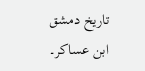تاریخ دمشق ابن عساکر۔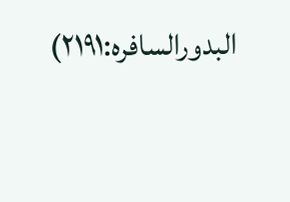البدورالسافرہ:۲۱۹۱)